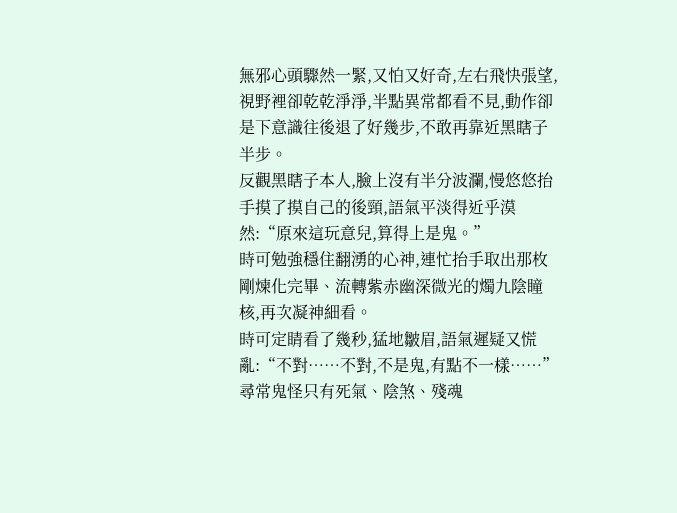無邪心頭驟然一緊,又怕又好奇,左右飛快張望,視野裡卻乾乾淨淨,半點異常都看不見,動作卻是下意識往後退了好幾步,不敢再靠近黑瞎子半步。
反觀黑瞎子本人,臉上沒有半分波瀾,慢悠悠抬手摸了摸自己的後頸,語氣平淡得近乎漠然:“原來這玩意兒,算得上是鬼。”
時可勉強穩住翻湧的心神,連忙抬手取出那枚剛煉化完畢、流轉紫赤幽深微光的燭九陰瞳核,再次凝神細看。
時可定睛看了幾秒,猛地皺眉,語氣遲疑又慌亂:“不對……不對,不是鬼,有點不一樣……”
尋常鬼怪只有死氣、陰煞、殘魂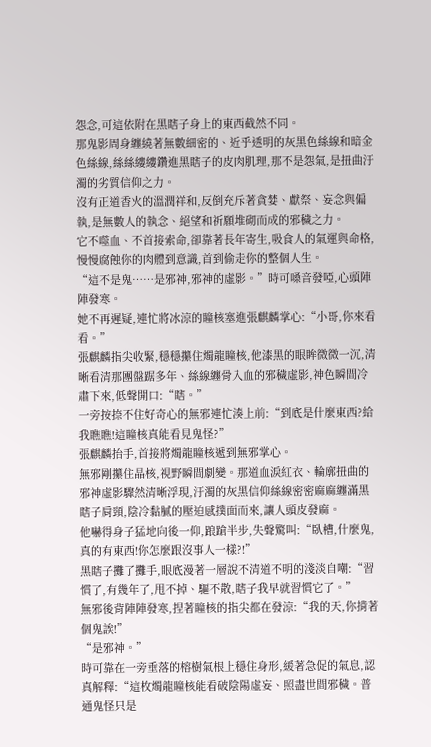怨念,可這依附在黑瞎子身上的東西截然不同。
那鬼影周身纏繞著無數細密的、近乎透明的灰黑色絲線和暗金色絲線,絲絲縷縷鑽進黑瞎子的皮肉肌理,那不是怨氣,是扭曲汙濁的劣質信仰之力。
沒有正道香火的溫潤祥和,反倒充斥著貪婪、獻祭、妄念與偏執,是無數人的執念、絕望和祈願堆砌而成的邪穢之力。
它不噬血、不首接索命,卻靠著長年寄生,吸食人的氣運與命格,慢慢腐蝕你的肉體到意識,首到偷走你的整個人生。
“這不是鬼……是邪神,邪神的虛影。”時可嗓音發啞,心頭陣陣發寒。
她不再遲疑,連忙將冰涼的瞳核塞進張麒麟掌心:“小哥,你來看看。”
張麒麟指尖收緊,穩穩攥住燭龍瞳核,他漆黑的眼眸微微一沉,清晰看清那團盤踞多年、絲線纏骨入血的邪穢虛影,神色瞬間冷肅下來,低聲開口:“瞎。”
一旁按捺不住好奇心的無邪連忙湊上前:“到底是什麼東西?給我瞧瞧!這瞳核真能看見鬼怪?”
張麒麟抬手,首接將燭龍瞳核遞到無邪掌心。
無邪剛攥住晶核,視野瞬間劇變。那道血淚紅衣、輪廓扭曲的邪神虛影驟然清晰浮現,汙濁的灰黑信仰絲線密密麻麻纏滿黑瞎子肩頸,陰冷黏膩的壓迫感撲面而來,讓人頭皮發麻。
他嚇得身子猛地向後一仰,踉蹌半步,失聲驚叫:“臥槽,什麼鬼,真的有東西!你怎麼跟沒事人一樣?!”
黑瞎子攤了攤手,眼底漫著一層說不清道不明的淺淡自嘲:“習慣了,有幾年了,甩不掉、驅不散,瞎子我早就習慣它了。”
無邪後背陣陣發寒,捏著瞳核的指尖都在發涼:“我的天,你揹著個鬼誒!”
“是邪神。”
時可靠在一旁垂落的榕樹氣根上穩住身形,緩著急促的氣息,認真解釋:“這枚燭龍瞳核能看破陰陽虛妄、照盡世間邪穢。普通鬼怪只是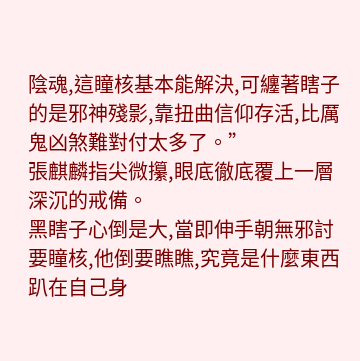陰魂,這瞳核基本能解決,可纏著瞎子的是邪神殘影,靠扭曲信仰存活,比厲鬼凶煞難對付太多了。”
張麒麟指尖微攥,眼底徹底覆上一層深沉的戒備。
黑瞎子心倒是大,當即伸手朝無邪討要瞳核,他倒要瞧瞧,究竟是什麼東西趴在自己身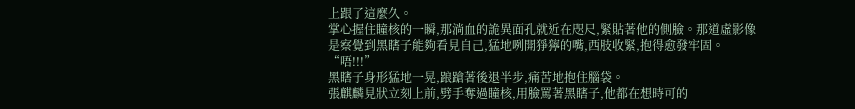上跟了這麼久。
掌心握住瞳核的一瞬,那淌血的詭異面孔就近在咫尺,緊貼著他的側臉。那道虛影像是察覺到黑瞎子能夠看見自己,猛地咧開猙獰的嘴,西肢收緊,抱得愈發牢固。
“唔!!!”
黑瞎子身形猛地一晃,踉蹌著後退半步,痛苦地抱住腦袋。
張麒麟見狀立刻上前,劈手奪過瞳核,用臉罵著黑瞎子,他都在想時可的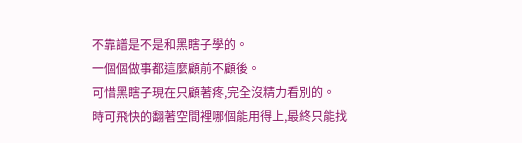不靠譜是不是和黑瞎子學的。
一個個做事都這麼顧前不顧後。
可惜黑瞎子現在只顧著疼,完全沒精力看別的。
時可飛快的翻著空間裡哪個能用得上,最終只能找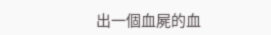出一個血屍的血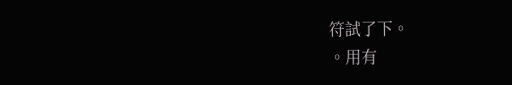符試了下。
。用有